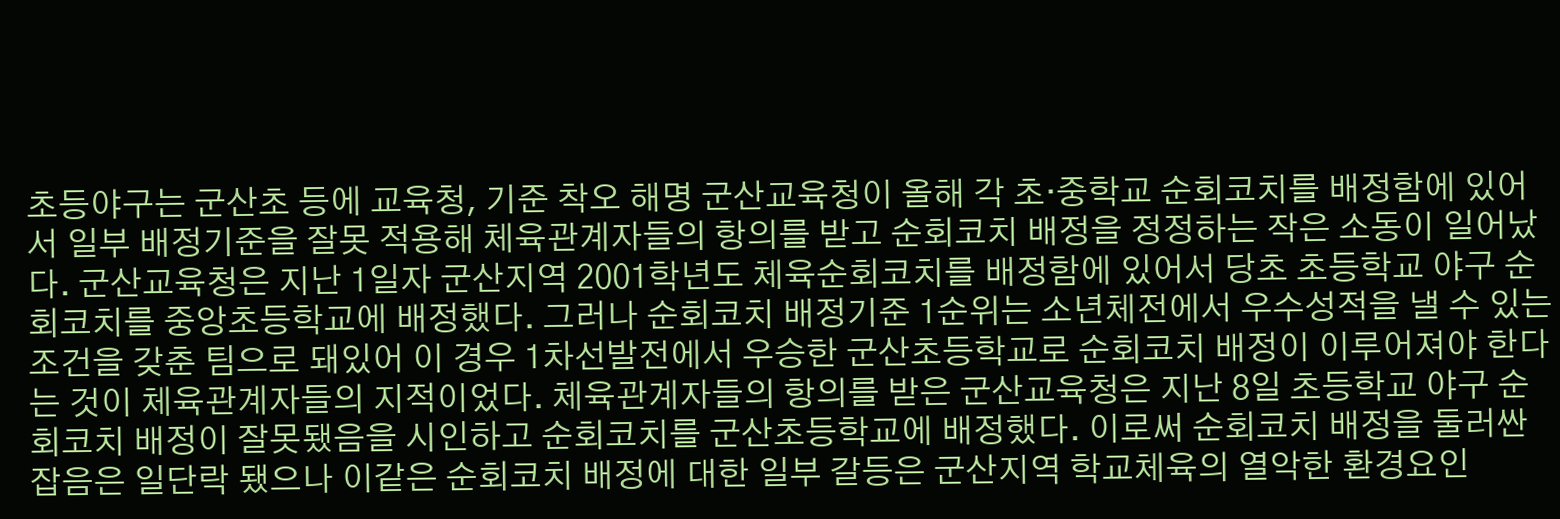초등야구는 군산초 등에 교육청, 기준 착오 해명 군산교육청이 올해 각 초·중학교 순회코치를 배정함에 있어서 일부 배정기준을 잘못 적용해 체육관계자들의 항의를 받고 순회코치 배정을 정정하는 작은 소동이 일어났다. 군산교육청은 지난 1일자 군산지역 2001학년도 체육순회코치를 배정함에 있어서 당초 초등학교 야구 순회코치를 중앙초등학교에 배정했다. 그러나 순회코치 배정기준 1순위는 소년체전에서 우수성적을 낼 수 있는 조건을 갖춘 팀으로 돼있어 이 경우 1차선발전에서 우승한 군산초등학교로 순회코치 배정이 이루어져야 한다는 것이 체육관계자들의 지적이었다. 체육관계자들의 항의를 받은 군산교육청은 지난 8일 초등학교 야구 순회코치 배정이 잘못됐음을 시인하고 순회코치를 군산초등학교에 배정했다. 이로써 순회코치 배정을 둘러싼 잡음은 일단락 됐으나 이같은 순회코치 배정에 대한 일부 갈등은 군산지역 학교체육의 열악한 환경요인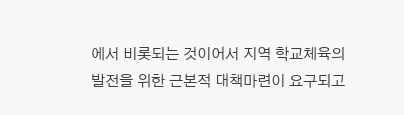에서 비롯되는 것이어서 지역 학교체육의 발전을 위한 근본적 대책마련이 요구되고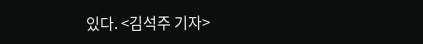있다. <김석주 기자>